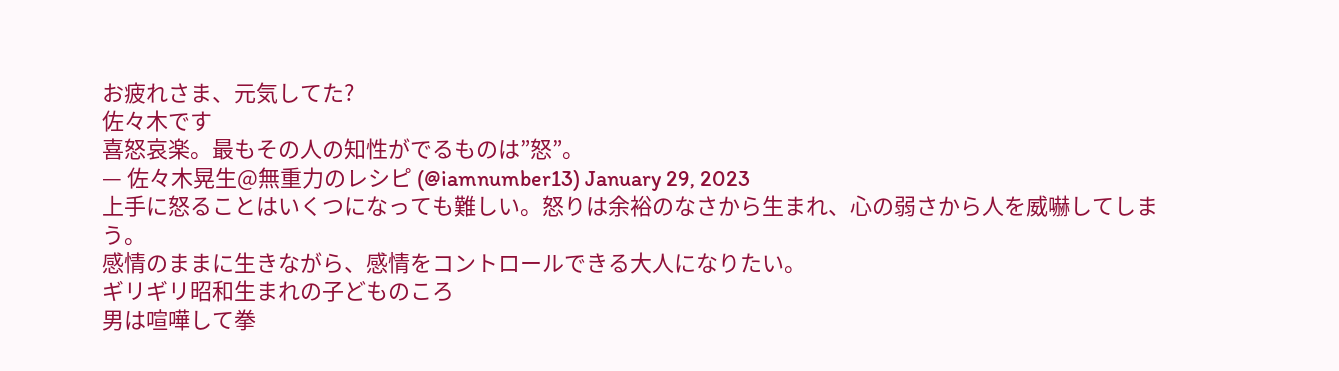お疲れさま、元気してた?
佐々木です
喜怒哀楽。最もその人の知性がでるものは”怒”。
— 佐々木晃生@無重力のレシピ (@iamnumber13) January 29, 2023
上手に怒ることはいくつになっても難しい。怒りは余裕のなさから生まれ、心の弱さから人を威嚇してしまう。
感情のままに生きながら、感情をコントロールできる大人になりたい。
ギリギリ昭和生まれの子どものころ
男は喧嘩して拳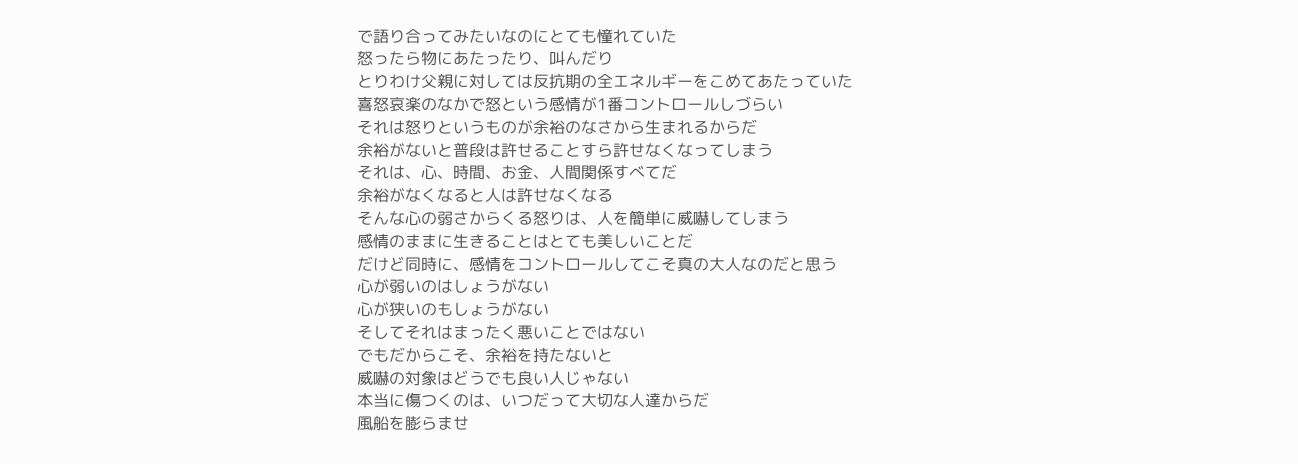で語り合ってみたいなのにとても憧れていた
怒ったら物にあたったり、叫んだり
とりわけ父親に対しては反抗期の全エネルギーをこめてあたっていた
喜怒哀楽のなかで怒という感情が1番コントロールしづらい
それは怒りというものが余裕のなさから生まれるからだ
余裕がないと普段は許せることすら許せなくなってしまう
それは、心、時間、お金、人間関係すべてだ
余裕がなくなると人は許せなくなる
そんな心の弱さからくる怒りは、人を簡単に威嚇してしまう
感情のままに生きることはとても美しいことだ
だけど同時に、感情をコントロールしてこそ真の大人なのだと思う
心が弱いのはしょうがない
心が狭いのもしょうがない
そしてそれはまったく悪いことではない
でもだからこそ、余裕を持たないと
威嚇の対象はどうでも良い人じゃない
本当に傷つくのは、いつだって大切な人達からだ
風船を膨らませ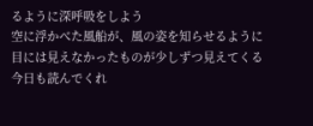るように深呼吸をしよう
空に浮かべた風船が、風の姿を知らせるように
目には見えなかったものが少しずつ見えてくる
今日も読んでくれ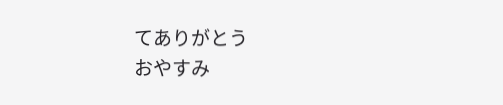てありがとう
おやすみ